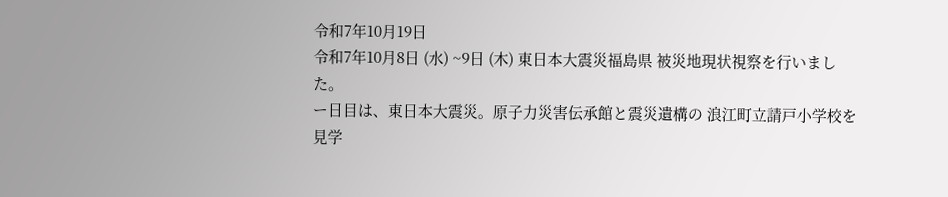令和7年10月19日
令和7年10月8日 (水) ~9日 (木) 東日本大震災福島県 被災地現状視察を行いました。
ー日目は、東日本大震災。原子力災害伝承館と震災遺構の 浪江町立請戸小学校を見学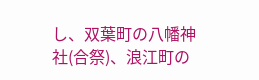し、双葉町の八幡神社(合祭)、浪江町の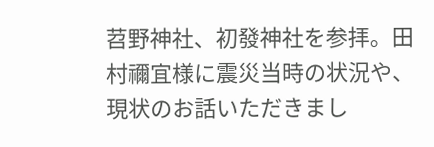苕野神社、初發神社を参拝。田村禰宜様に震災当時の状況や、現状のお話いただきまし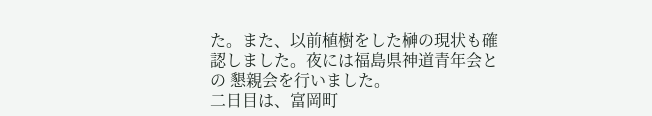た。また、以前植樹をした榊の現状も確認しました。夜には福島県神道青年会との 懇親会を行いました。
二日目は、富岡町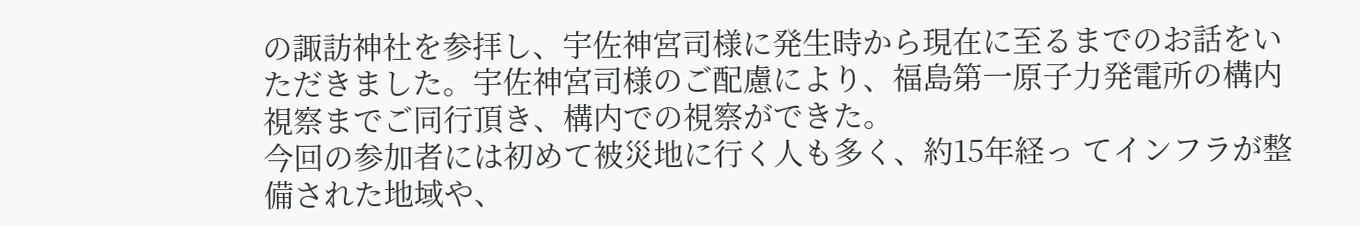の諏訪神社を参拝し、宇佐神宮司様に発生時から現在に至るまでのお話をいただきました。宇佐神宮司様のご配慮により、福島第一原子力発電所の構内視察までご同行頂き、構内での視察ができた。
今回の参加者には初めて被災地に行く人も多く、約15年経っ てインフラが整備された地域や、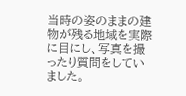当時の姿のままの建物が残る地域を実際に目にし、写真を撮ったり質問をしていました。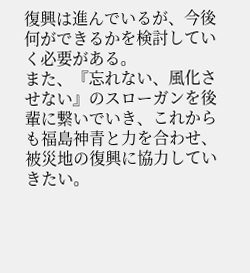復興は進んでいるが、今後何ができるかを検討していく必要がある。
また、『忘れない、風化させない』のスローガンを後輩に繋いでいき、これからも福島神青と力を合わせ、被災地の復興に協力していきたい。